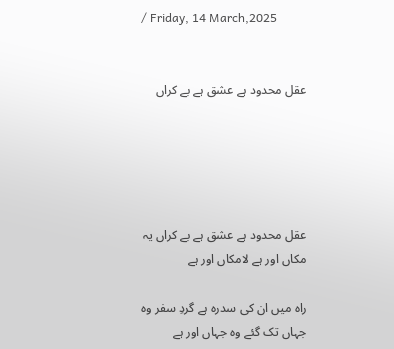/ Friday, 14 March,2025


عقل محدود ہے عشق ہے بے کراں





عقل محدود ہے عشق ہے بے کراں یہ مکاں اور ہے لامکاں اور ہے

راہ میں ان کی سدرہ ہے گردِ سفر وہ جہاں تک گئے وہ جہاں اور ہے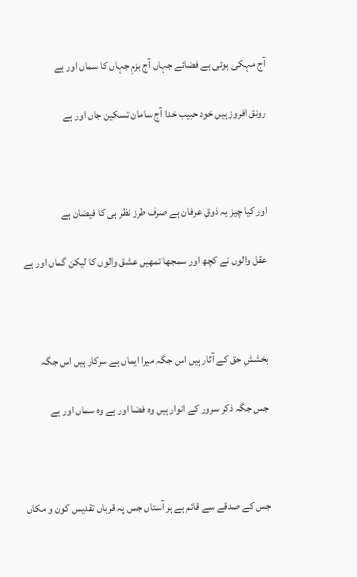آج مہکی ہوئی ہے فضائے جہاں آج بزمِ جہاں کا سماں اور ہے

رونق افروز ہیں خود حبیب خدا آج سامان تسکین جاں اور ہے



اور کیا چیز یہ ذوقِ عرفان ہے صرف طرز نظر ہی کا فیضان ہے

عقل والوں نے کچھ اور سمجھا تمھیں عشق والوں کا لیکن گماں اور ہے



بخششِ حق کے آثار ہیں اس جگہ میرا ایماں ہے سرکار ہیں اس جگہ

جس جگہ ذکر سرور کے انوار ہیں وہ فضا اور ہے وہ سماں اور ہے



جس کے صدقے سے قائم ہے ہر آستاں جس پہ قرباں تقدیس کون و مکاں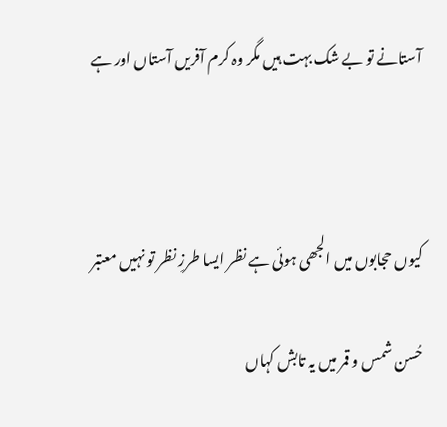آستانے تو بے شک بہت ہیں مگر وہ کرم آفریں آستاں اور ہے



کیوں حجابوں میں الجھی ہوئی ہے نظر ایسا طرزِ نظر تو نہیں معتبر

حُسن شمس و قمر میں یہ تابش کہاں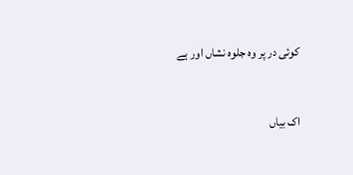کوئی در پر وہ جلوہ نشاں اور ہے



اک بیاں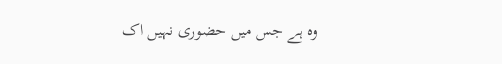وہ ہے جس میں حضوری نہیں اک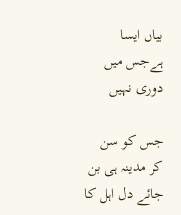بیاں ایسا ہےجس میں دوری نہیں

جس کو سن کر مدینہ ہی بن جائے دل اہل کا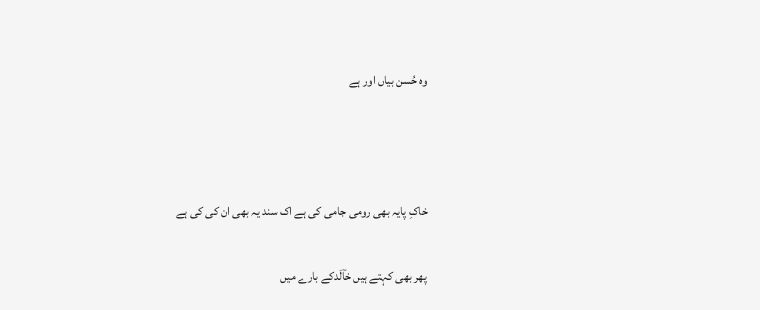وہ حُسن بیاں اور ہے



خاکِ پایہ بھی رومی جامی کی ہے اک سند یہ بھی ان کی کی ہے

پھر بھی کہتے ہیں خاؔلدکے بارے میں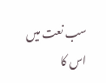سب نعت میں اس کا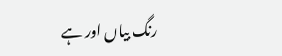رنگ بیاں اور ہے